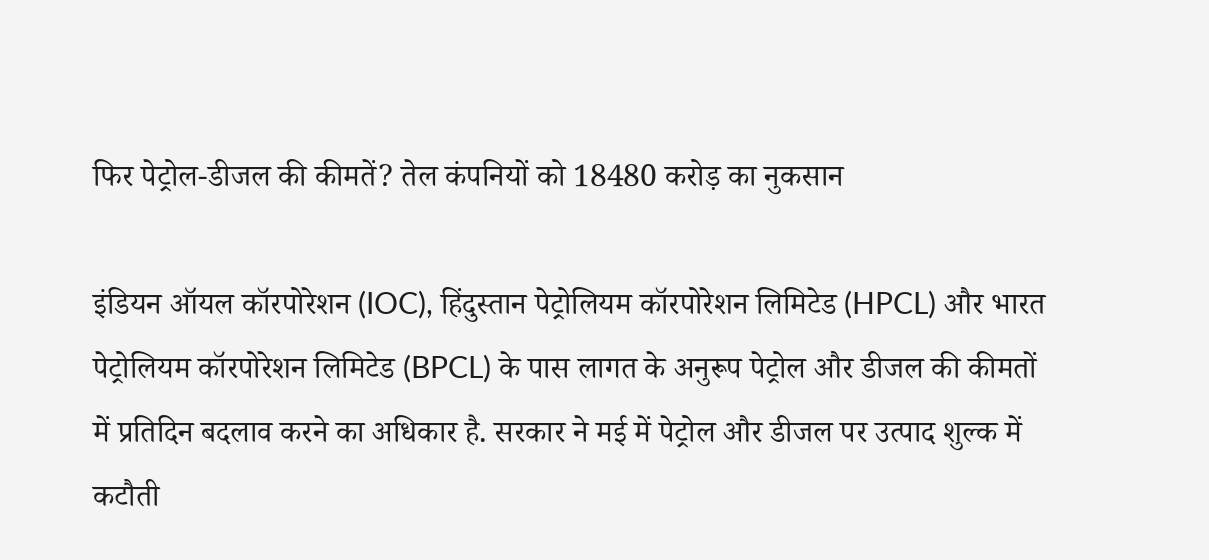फिर पेट्रोल-डीजल की कीमतें? तेल कंपनियों को 18480 करोड़ का नुकसान

इंडियन ऑयल कॉरपोरेशन (IOC), हिंदुस्तान पेट्रोलियम कॉरपोरेशन लिमिटेड (HPCL) और भारत पेट्रोलियम कॉरपोरेशन लिमिटेड (BPCL) के पास लागत के अनुरूप पेट्रोल और डीजल की कीमतों में प्रतिदिन बदलाव करने का अधिकार है. सरकार ने मई में पेट्रोल और डीजल पर उत्पाद शुल्क में कटौती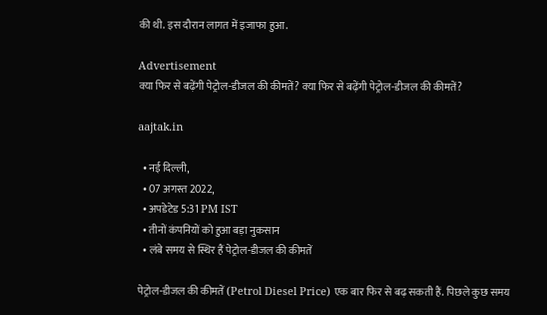की थी. इस दौरान लागत में इजाफा हुआ.

Advertisement
क्या फिर से बढ़ेंगी पेट्रोल-डीजल की कीमतें? क्या फिर से बढ़ेंगी पेट्रोल-डीजल की कीमतें?

aajtak.in

  • नई दिल्ली,
  • 07 अगस्त 2022,
  • अपडेटेड 5:31 PM IST
  • तीनों कंपनियों को हुआ बड़ा नुकसान
  • लंबे समय से स्थिर हैं पेट्रोल-डीजल की कीमतें

पेट्रोल-डीजल की कीमतें (Petrol Diesel Price) एक बार फिर से बढ़ सकती हैं. पिछले कुछ समय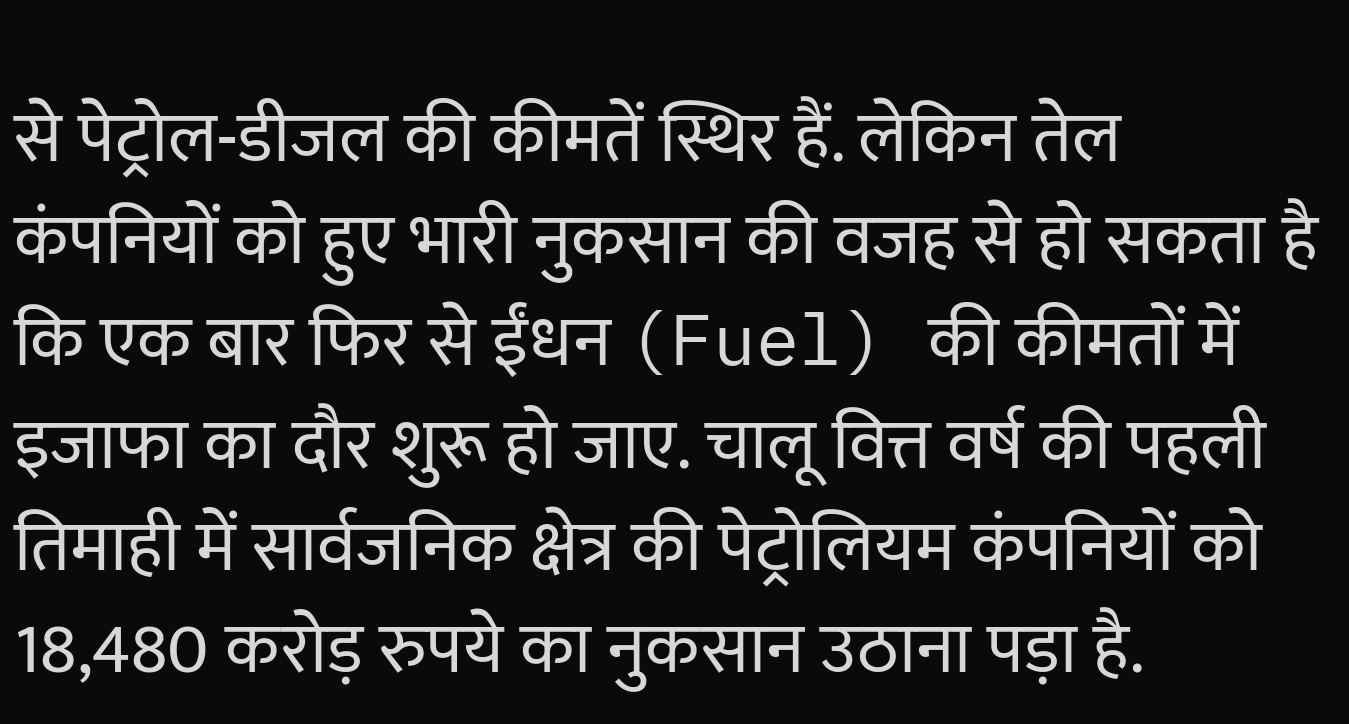से पेट्रोल-डीजल की कीमतें स्थिर हैं. लेकिन तेल कंपनियों को हुए भारी नुकसान की वजह से हो सकता है कि एक बार फिर से ईंधन (Fuel) की कीमतों में इजाफा का दौर शुरू हो जाए. चालू वित्त वर्ष की पहली तिमाही में सार्वजनिक क्षेत्र की पेट्रोलियम कंपनियों को 18,480 करोड़ रुपये का नुकसान उठाना पड़ा है.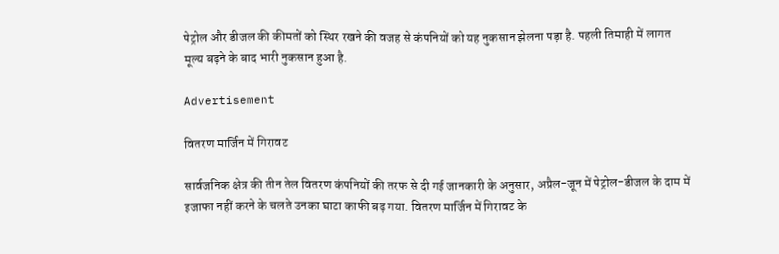पेट्रोल और डीजल की कीमतों को स्थिर रखने की वजह से कंपनियों को यह नुकसान झेलना पड़ा है. पहली तिमाही में लागत मूल्य बढ़ने के बाद भारी नुकसान हुआ है.

Advertisement

वितरण मार्जिन में गिरावट

सार्वजनिक क्षेत्र की तीन तेल वितरण कंपनियों की तरफ से दी गई जानकारी के अनुसार, अप्रैल-जून में पेट्रोल-डीजल के दाम में इजाफा नहीं करने के चलते उनका घाटा काफी बढ़ गया. वितरण मार्जिन में गिरावट के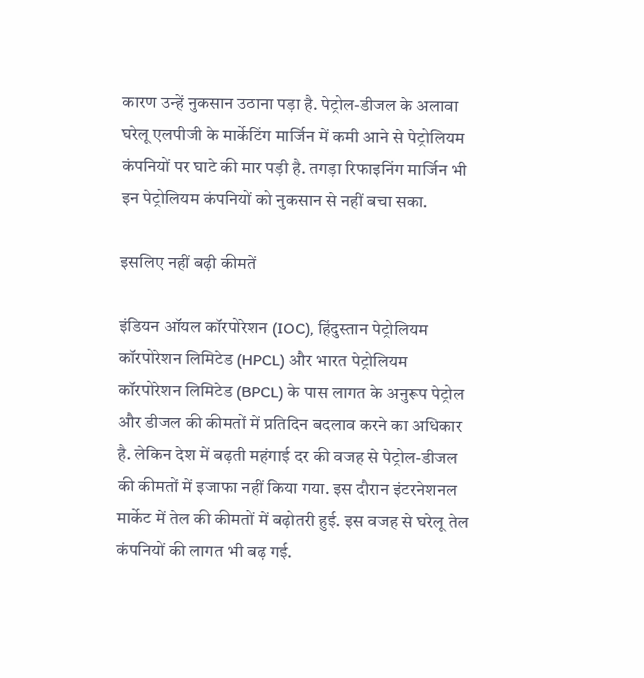कारण उन्हें नुकसान उठाना पड़ा है. पेट्रोल-डीजल के अलावा घरेलू एलपीजी के मार्केटिंग मार्जिन में कमी आने से पेट्रोलियम कंपनियों पर घाटे की मार पड़ी है. तगड़ा रिफाइनिंग मार्जिन भी इन पेट्रोलियम कंपनियों को नुकसान से नहीं बचा सका.

इसलिए नहीं बढ़ी कीमतें

इंडियन ऑयल कॉरपोरेशन (IOC), हिंदुस्तान पेट्रोलियम कॉरपोरेशन लिमिटेड (HPCL) और भारत पेट्रोलियम कॉरपोरेशन लिमिटेड (BPCL) के पास लागत के अनुरूप पेट्रोल और डीजल की कीमतों में प्रतिदिन बदलाव करने का अधिकार है. लेकिन देश में बढ़ती महंगाई दर की वजह से पेट्रोल-डीजल की कीमतों में इजाफा नहीं किया गया. इस दौरान इंटरनेशनल मार्केट में तेल की कीमतों में बढ़ोतरी हुई. इस वजह से घरेलू तेल कंपनियों की लागत भी बढ़ गई.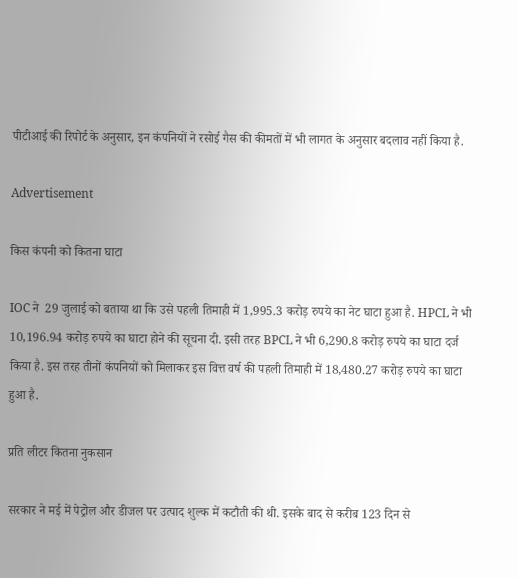पीटीआई की रिपोर्ट के अनुसार, इन कंपनियों ने रसोई गैस की कीमतों में भी लागत के अनुसार बदलाव नहीं किया है.

Advertisement

किस कंपनी को कितना घाटा

IOC ने  29 जुलाई को बताया था कि उसे पहली तिमाही में 1,995.3 करोड़ रुपये का नेट घाटा हुआ है. HPCL ने भी 10,196.94 करोड़ रुपये का घाटा होने की सूचना दी. इसी तरह BPCL ने भी 6,290.8 करोड़ रुपये का घाटा दर्ज किया है. इस तरह तीनों कंपनियों को मिलाकर इस वित्त वर्ष की पहली तिमाही में 18,480.27 करोड़ रुपये का घाटा हुआ है.

प्रति लीटर कितना नुकसान

सरकार ने मई में पेट्रोल और डीजल पर उत्पाद शुल्क में कटौती की थी. इसके बाद से करीब 123 दिन से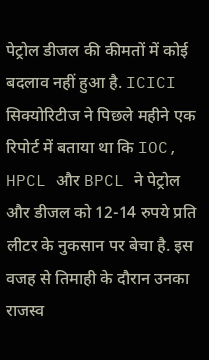पेट्रोल डीजल की कीमतों में कोई बदलाव नहीं हुआ है. ICICI सिक्योरिटीज ने पिछले महीने एक रिपोर्ट में बताया था कि IOC, HPCL और BPCL ने पेट्रोल और डीजल को 12-14 रुपये प्रति लीटर के नुकसान पर बेचा है. इस वजह से तिमाही के दौरान उनका राजस्व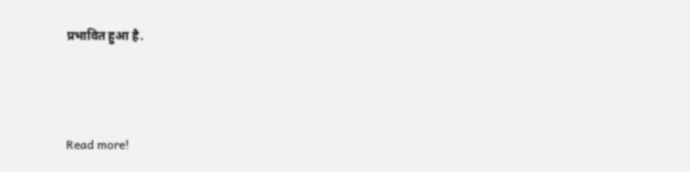प्रभावित हुआ है.



Read more!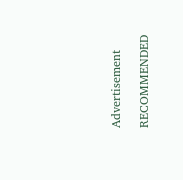Advertisement

RECOMMENDED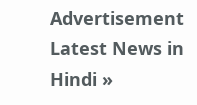Advertisement
Latest News in Hindi »